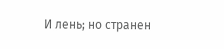И лень; но странен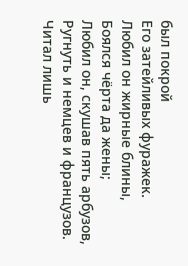был покрой
Его затейливых фуражек.
Любил он жирные блины,
Боялся чёрта да жены;
Любил он, скушав пять арбузов,
Ругнуть и немцев и французов.
Читал лишь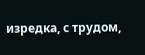изредка, с трудом,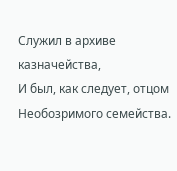Служил в архиве казначейства,
И был, как следует, отцом
Необозримого семейства.